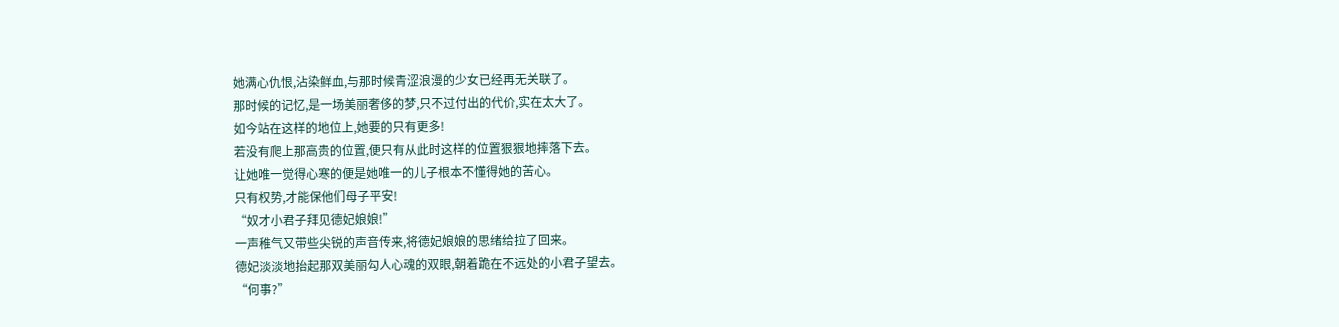她满心仇恨,沾染鲜血,与那时候青涩浪漫的少女已经再无关联了。
那时候的记忆,是一场美丽奢侈的梦,只不过付出的代价,实在太大了。
如今站在这样的地位上,她要的只有更多!
若没有爬上那高贵的位置,便只有从此时这样的位置狠狠地摔落下去。
让她唯一觉得心寒的便是她唯一的儿子根本不懂得她的苦心。
只有权势,才能保他们母子平安!
“奴才小君子拜见德妃娘娘!”
一声稚气又带些尖锐的声音传来,将德妃娘娘的思绪给拉了回来。
德妃淡淡地抬起那双美丽勾人心魂的双眼,朝着跪在不远处的小君子望去。
“何事?”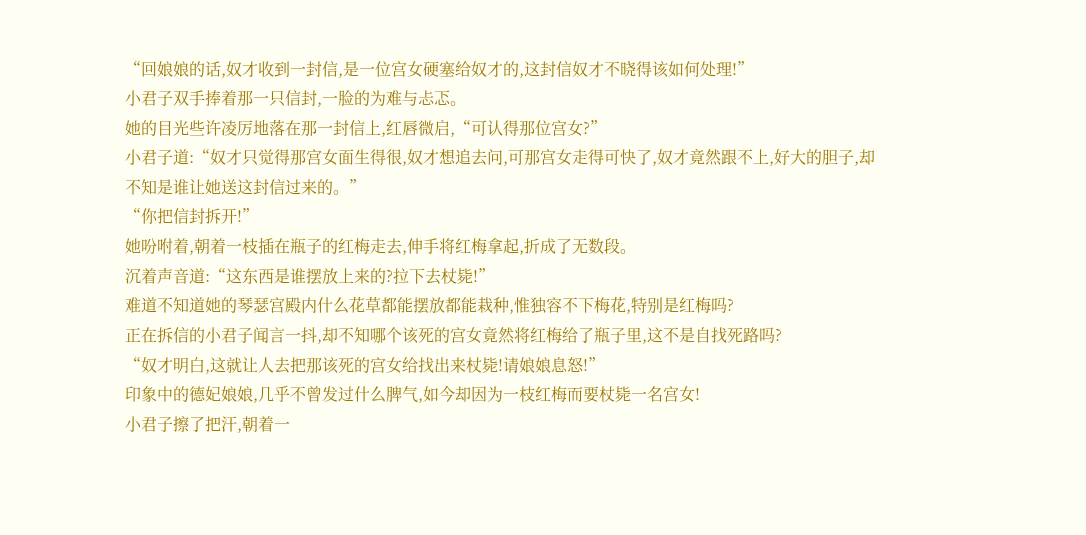“回娘娘的话,奴才收到一封信,是一位宫女硬塞给奴才的,这封信奴才不晓得该如何处理!”
小君子双手捧着那一只信封,一脸的为难与忐忑。
她的目光些许凌厉地落在那一封信上,红唇微启,“可认得那位宫女?”
小君子道:“奴才只觉得那宫女面生得很,奴才想追去问,可那宫女走得可快了,奴才竟然跟不上,好大的胆子,却不知是谁让她送这封信过来的。”
“你把信封拆开!”
她吩咐着,朝着一枝插在瓶子的红梅走去,伸手将红梅拿起,折成了无数段。
沉着声音道:“这东西是谁摆放上来的?拉下去杖毙!”
难道不知道她的琴瑟宫殿内什么花草都能摆放都能栽种,惟独容不下梅花,特别是红梅吗?
正在拆信的小君子闻言一抖,却不知哪个该死的宫女竟然将红梅给了瓶子里,这不是自找死路吗?
“奴才明白,这就让人去把那该死的宫女给找出来杖毙!请娘娘息怒!”
印象中的德妃娘娘,几乎不曾发过什么脾气,如今却因为一枝红梅而要杖毙一名宫女!
小君子擦了把汗,朝着一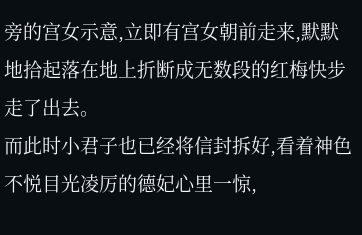旁的宫女示意,立即有宫女朝前走来,默默地拾起落在地上折断成无数段的红梅快步走了出去。
而此时小君子也已经将信封拆好,看着神色不悦目光凌厉的德妃心里一惊,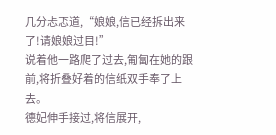几分忐忑道,“娘娘,信已经拆出来了!请娘娘过目!”
说着他一路爬了过去,匍匐在她的跟前,将折叠好着的信纸双手奉了上去。
德妃伸手接过,将信展开,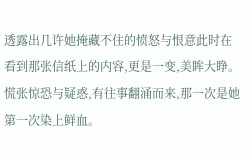透露出几许她掩藏不住的愤怒与恨意此时在看到那张信纸上的内容,更是一变,美眸大睁。
慌张惊恐与疑惑,有往事翻涌而来,那一次是她第一次染上鲜血。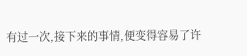有过一次,接下来的事情,便变得容易了许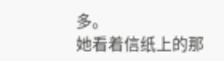多。
她看着信纸上的那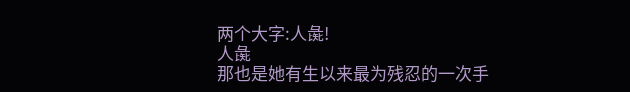两个大字:人彘!
人彘
那也是她有生以来最为残忍的一次手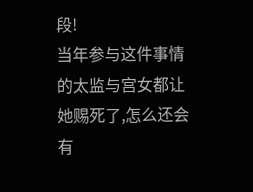段!
当年参与这件事情的太监与宫女都让她赐死了,怎么还会有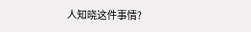人知晓这件事情?